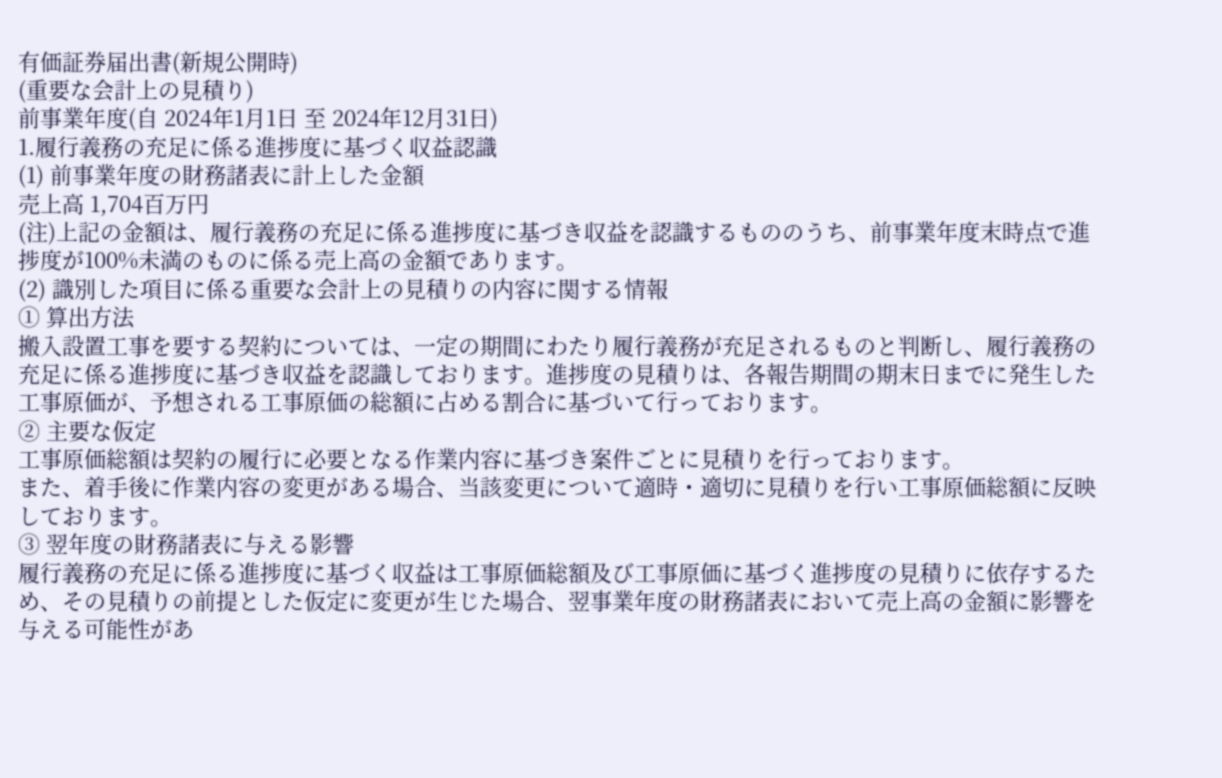有価証券届出書(新規公開時)
(重要な会計上の見積り)
前事業年度(自 2024年1月1日 至 2024年12月31日)
1.履行義務の充足に係る進捗度に基づく収益認識
(1) 前事業年度の財務諸表に計上した金額
売上高 1,704百万円
(注)上記の金額は、履行義務の充足に係る進捗度に基づき収益を認識するもののうち、前事業年度末時点で進捗度が100%未満のものに係る売上高の金額であります。
(2) 識別した項目に係る重要な会計上の見積りの内容に関する情報
① 算出方法
搬入設置工事を要する契約については、一定の期間にわたり履行義務が充足されるものと判断し、履行義務の充足に係る進捗度に基づき収益を認識しております。進捗度の見積りは、各報告期間の期末日までに発生した工事原価が、予想される工事原価の総額に占める割合に基づいて行っております。
② 主要な仮定
工事原価総額は契約の履行に必要となる作業内容に基づき案件ごとに見積りを行っております。
また、着手後に作業内容の変更がある場合、当該変更について適時・適切に見積りを行い工事原価総額に反映しております。
③ 翌年度の財務諸表に与える影響
履行義務の充足に係る進捗度に基づく収益は工事原価総額及び工事原価に基づく進捗度の見積りに依存するため、その見積りの前提とした仮定に変更が生じた場合、翌事業年度の財務諸表において売上高の金額に影響を与える可能性があ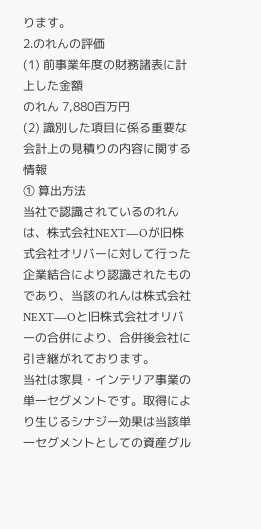ります。
2.のれんの評価
(1) 前事業年度の財務諸表に計上した金額
のれん 7,880百万円
(2) 識別した項目に係る重要な会計上の見積りの内容に関する情報
① 算出方法
当社で認識されているのれんは、株式会社NEXT―Oが旧株式会社オリバーに対して行った企業結合により認識されたものであり、当該のれんは株式会社NEXT―Oと旧株式会社オリバーの合併により、合併後会社に引き継がれております。
当社は家具・インテリア事業の単一セグメントです。取得により生じるシナジー効果は当該単一セグメントとしての資産グル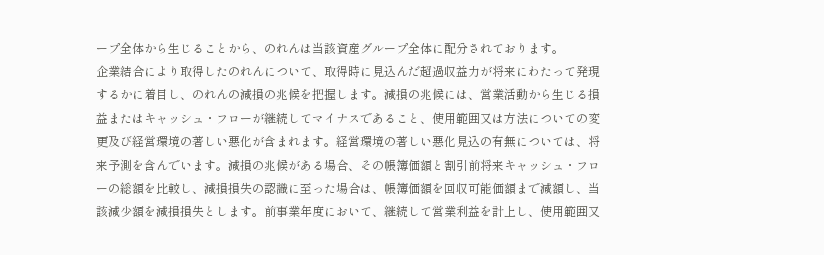ープ全体から生じることから、のれんは当該資産グループ全体に配分されております。
企業結合により取得したのれんについて、取得時に見込んだ超過収益力が将来にわたって発現するかに着目し、のれんの減損の兆候を把握します。減損の兆候には、営業活動から生じる損益またはキャッシュ・フローが継続してマイナスであること、使用範囲又は方法についての変更及び経営環境の著しい悪化が含まれます。経営環境の著しい悪化見込の有無については、将来予測を含んでいます。減損の兆候がある場合、その帳簿価額と割引前将来キャッシュ・フローの総額を比較し、減損損失の認識に至った場合は、帳簿価額を回収可能価額まで減額し、当該減少額を減損損失とします。前事業年度において、継続して営業利益を計上し、使用範囲又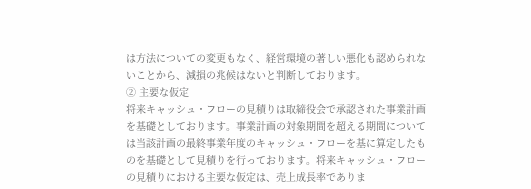は方法についての変更もなく、経営環境の著しい悪化も認められないことから、減損の兆候はないと判断しております。
② 主要な仮定
将来キャッシュ・フローの見積りは取締役会で承認された事業計画を基礎としております。事業計画の対象期間を超える期間については当該計画の最終事業年度のキャッシュ・フローを基に算定したものを基礎として見積りを行っております。将来キャッシュ・フローの見積りにおける主要な仮定は、売上成長率でありま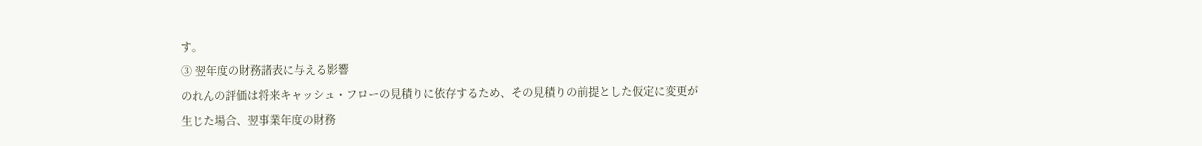す。
③ 翌年度の財務諸表に与える影響
のれんの評価は将来キャッシュ・フローの見積りに依存するため、その見積りの前提とした仮定に変更が生じた場合、翌事業年度の財務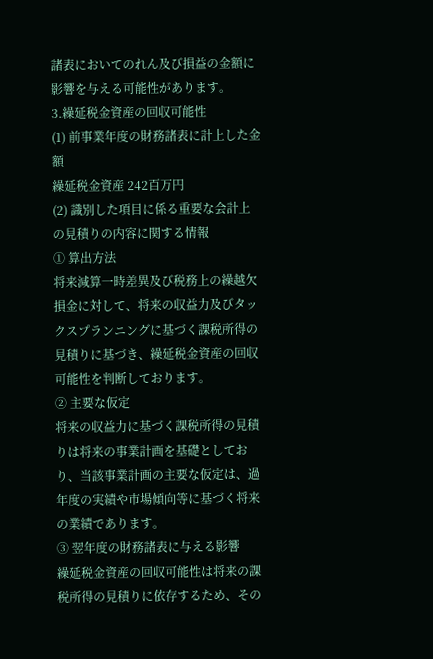諸表においてのれん及び損益の金額に影響を与える可能性があります。
3.繰延税金資産の回収可能性
(1) 前事業年度の財務諸表に計上した金額
繰延税金資産 242百万円
(2) 識別した項目に係る重要な会計上の見積りの内容に関する情報
① 算出方法
将来減算一時差異及び税務上の繰越欠損金に対して、将来の収益力及びタックスプランニングに基づく課税所得の見積りに基づき、繰延税金資産の回収可能性を判断しております。
② 主要な仮定
将来の収益力に基づく課税所得の見積りは将来の事業計画を基礎としており、当該事業計画の主要な仮定は、過年度の実績や市場傾向等に基づく将来の業績であります。
③ 翌年度の財務諸表に与える影響
繰延税金資産の回収可能性は将来の課税所得の見積りに依存するため、その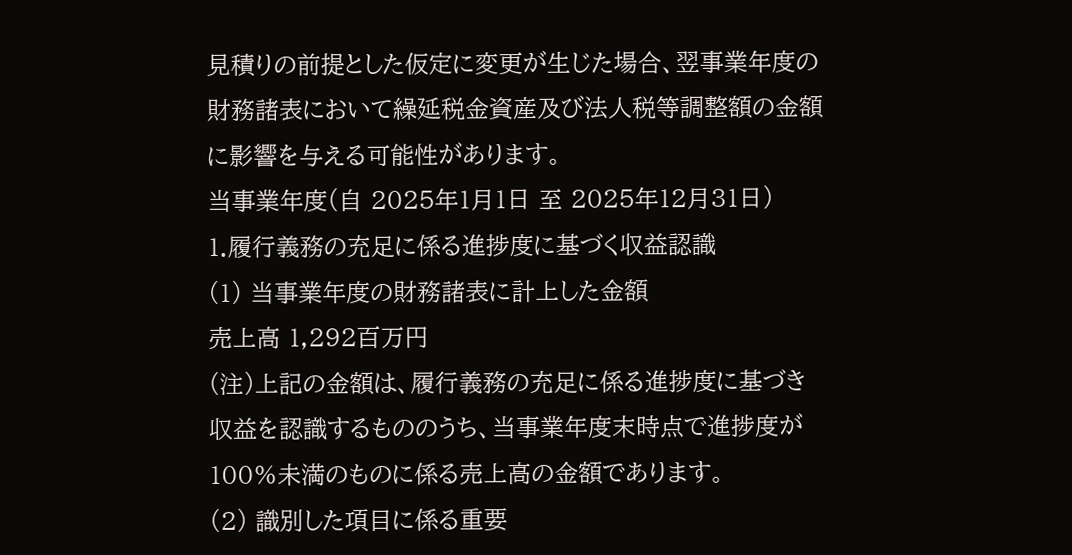見積りの前提とした仮定に変更が生じた場合、翌事業年度の財務諸表において繰延税金資産及び法人税等調整額の金額に影響を与える可能性があります。
当事業年度(自 2025年1月1日 至 2025年12月31日)
1.履行義務の充足に係る進捗度に基づく収益認識
(1) 当事業年度の財務諸表に計上した金額
売上高 1,292百万円
(注)上記の金額は、履行義務の充足に係る進捗度に基づき収益を認識するもののうち、当事業年度末時点で進捗度が100%未満のものに係る売上高の金額であります。
(2) 識別した項目に係る重要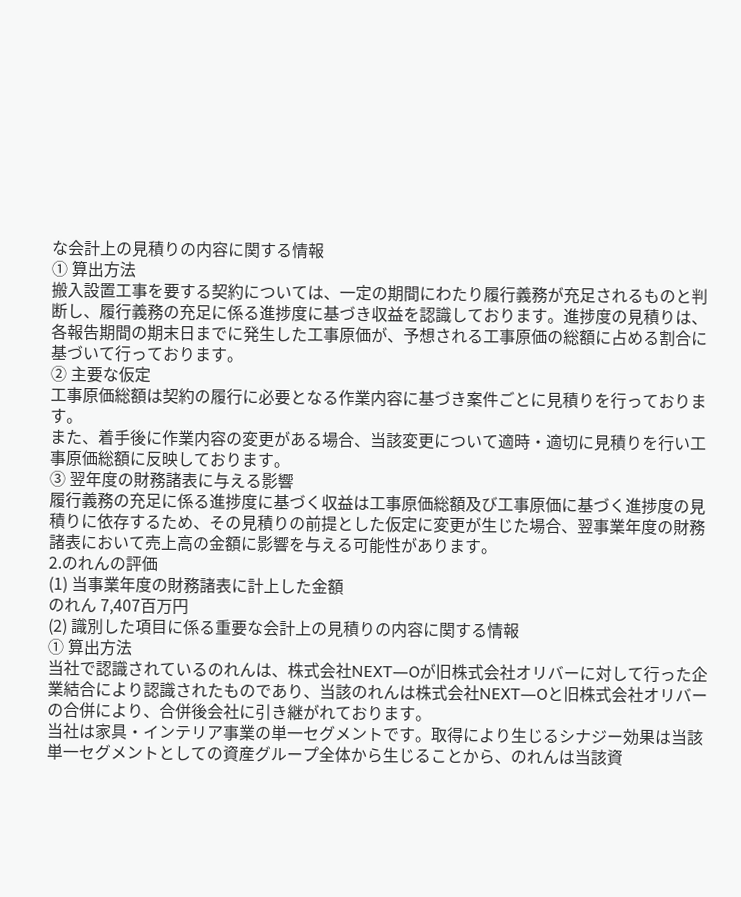な会計上の見積りの内容に関する情報
① 算出方法
搬入設置工事を要する契約については、一定の期間にわたり履行義務が充足されるものと判断し、履行義務の充足に係る進捗度に基づき収益を認識しております。進捗度の見積りは、各報告期間の期末日までに発生した工事原価が、予想される工事原価の総額に占める割合に基づいて行っております。
② 主要な仮定
工事原価総額は契約の履行に必要となる作業内容に基づき案件ごとに見積りを行っております。
また、着手後に作業内容の変更がある場合、当該変更について適時・適切に見積りを行い工事原価総額に反映しております。
③ 翌年度の財務諸表に与える影響
履行義務の充足に係る進捗度に基づく収益は工事原価総額及び工事原価に基づく進捗度の見積りに依存するため、その見積りの前提とした仮定に変更が生じた場合、翌事業年度の財務諸表において売上高の金額に影響を与える可能性があります。
2.のれんの評価
(1) 当事業年度の財務諸表に計上した金額
のれん 7,407百万円
(2) 識別した項目に係る重要な会計上の見積りの内容に関する情報
① 算出方法
当社で認識されているのれんは、株式会社NEXT―Oが旧株式会社オリバーに対して行った企業結合により認識されたものであり、当該のれんは株式会社NEXT―Oと旧株式会社オリバーの合併により、合併後会社に引き継がれております。
当社は家具・インテリア事業の単一セグメントです。取得により生じるシナジー効果は当該単一セグメントとしての資産グループ全体から生じることから、のれんは当該資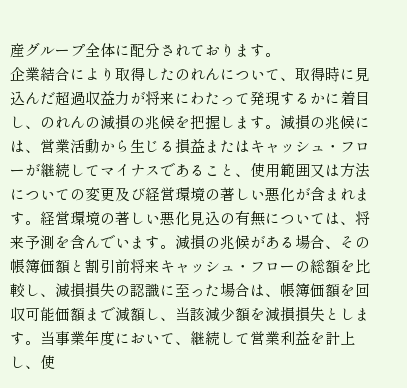産グループ全体に配分されております。
企業結合により取得したのれんについて、取得時に見込んだ超過収益力が将来にわたって発現するかに着目し、のれんの減損の兆候を把握します。減損の兆候には、営業活動から生じる損益またはキャッシュ・フローが継続してマイナスであること、使用範囲又は方法についての変更及び経営環境の著しい悪化が含まれます。経営環境の著しい悪化見込の有無については、将来予測を含んでいます。減損の兆候がある場合、その帳簿価額と割引前将来キャッシュ・フローの総額を比較し、減損損失の認識に至った場合は、帳簿価額を回収可能価額まで減額し、当該減少額を減損損失とします。当事業年度において、継続して営業利益を計上し、使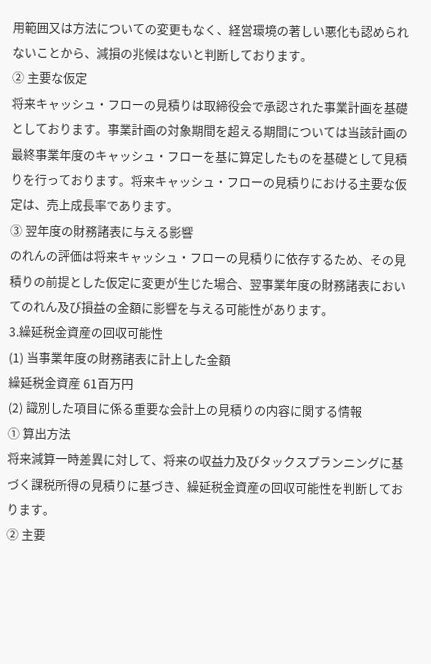用範囲又は方法についての変更もなく、経営環境の著しい悪化も認められないことから、減損の兆候はないと判断しております。
② 主要な仮定
将来キャッシュ・フローの見積りは取締役会で承認された事業計画を基礎としております。事業計画の対象期間を超える期間については当該計画の最終事業年度のキャッシュ・フローを基に算定したものを基礎として見積りを行っております。将来キャッシュ・フローの見積りにおける主要な仮定は、売上成長率であります。
③ 翌年度の財務諸表に与える影響
のれんの評価は将来キャッシュ・フローの見積りに依存するため、その見積りの前提とした仮定に変更が生じた場合、翌事業年度の財務諸表においてのれん及び損益の金額に影響を与える可能性があります。
3.繰延税金資産の回収可能性
(1) 当事業年度の財務諸表に計上した金額
繰延税金資産 61百万円
(2) 識別した項目に係る重要な会計上の見積りの内容に関する情報
① 算出方法
将来減算一時差異に対して、将来の収益力及びタックスプランニングに基づく課税所得の見積りに基づき、繰延税金資産の回収可能性を判断しております。
② 主要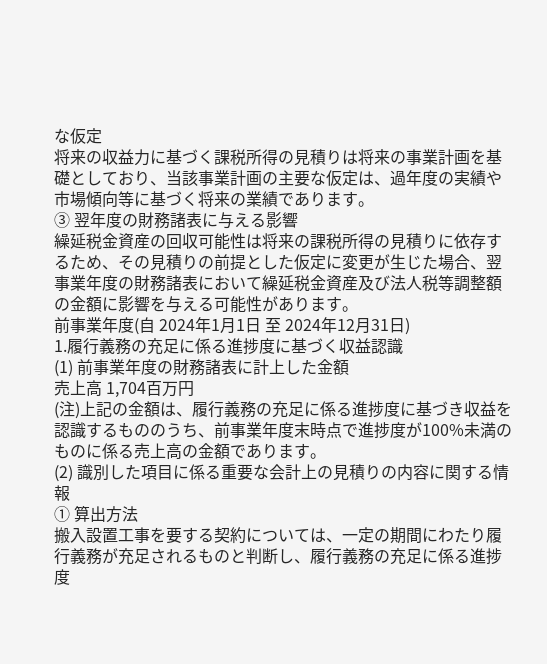な仮定
将来の収益力に基づく課税所得の見積りは将来の事業計画を基礎としており、当該事業計画の主要な仮定は、過年度の実績や市場傾向等に基づく将来の業績であります。
③ 翌年度の財務諸表に与える影響
繰延税金資産の回収可能性は将来の課税所得の見積りに依存するため、その見積りの前提とした仮定に変更が生じた場合、翌事業年度の財務諸表において繰延税金資産及び法人税等調整額の金額に影響を与える可能性があります。
前事業年度(自 2024年1月1日 至 2024年12月31日)
1.履行義務の充足に係る進捗度に基づく収益認識
(1) 前事業年度の財務諸表に計上した金額
売上高 1,704百万円
(注)上記の金額は、履行義務の充足に係る進捗度に基づき収益を認識するもののうち、前事業年度末時点で進捗度が100%未満のものに係る売上高の金額であります。
(2) 識別した項目に係る重要な会計上の見積りの内容に関する情報
① 算出方法
搬入設置工事を要する契約については、一定の期間にわたり履行義務が充足されるものと判断し、履行義務の充足に係る進捗度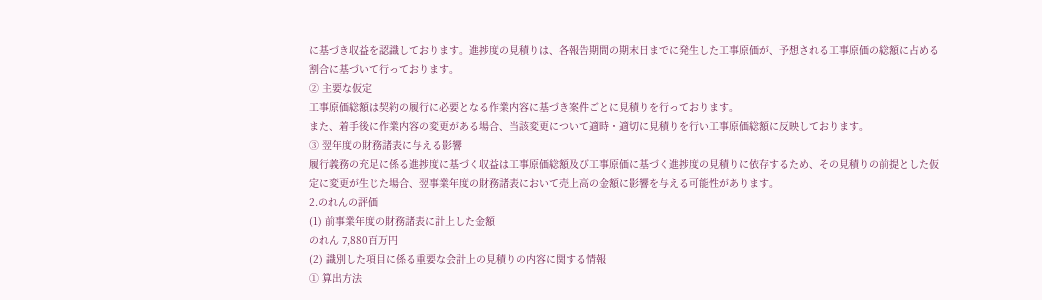に基づき収益を認識しております。進捗度の見積りは、各報告期間の期末日までに発生した工事原価が、予想される工事原価の総額に占める割合に基づいて行っております。
② 主要な仮定
工事原価総額は契約の履行に必要となる作業内容に基づき案件ごとに見積りを行っております。
また、着手後に作業内容の変更がある場合、当該変更について適時・適切に見積りを行い工事原価総額に反映しております。
③ 翌年度の財務諸表に与える影響
履行義務の充足に係る進捗度に基づく収益は工事原価総額及び工事原価に基づく進捗度の見積りに依存するため、その見積りの前提とした仮定に変更が生じた場合、翌事業年度の財務諸表において売上高の金額に影響を与える可能性があります。
2.のれんの評価
(1) 前事業年度の財務諸表に計上した金額
のれん 7,880百万円
(2) 識別した項目に係る重要な会計上の見積りの内容に関する情報
① 算出方法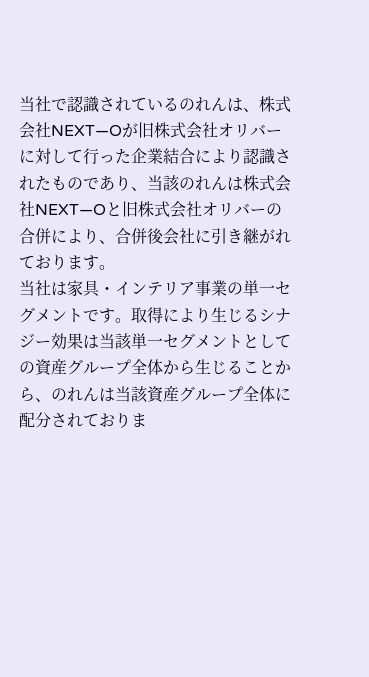当社で認識されているのれんは、株式会社NEXT―Oが旧株式会社オリバーに対して行った企業結合により認識されたものであり、当該のれんは株式会社NEXT―Oと旧株式会社オリバーの合併により、合併後会社に引き継がれております。
当社は家具・インテリア事業の単一セグメントです。取得により生じるシナジー効果は当該単一セグメントとしての資産グループ全体から生じることから、のれんは当該資産グループ全体に配分されておりま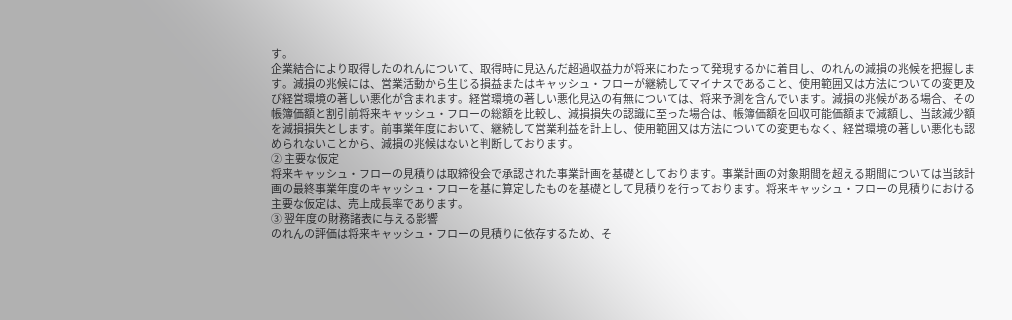す。
企業結合により取得したのれんについて、取得時に見込んだ超過収益力が将来にわたって発現するかに着目し、のれんの減損の兆候を把握します。減損の兆候には、営業活動から生じる損益またはキャッシュ・フローが継続してマイナスであること、使用範囲又は方法についての変更及び経営環境の著しい悪化が含まれます。経営環境の著しい悪化見込の有無については、将来予測を含んでいます。減損の兆候がある場合、その帳簿価額と割引前将来キャッシュ・フローの総額を比較し、減損損失の認識に至った場合は、帳簿価額を回収可能価額まで減額し、当該減少額を減損損失とします。前事業年度において、継続して営業利益を計上し、使用範囲又は方法についての変更もなく、経営環境の著しい悪化も認められないことから、減損の兆候はないと判断しております。
② 主要な仮定
将来キャッシュ・フローの見積りは取締役会で承認された事業計画を基礎としております。事業計画の対象期間を超える期間については当該計画の最終事業年度のキャッシュ・フローを基に算定したものを基礎として見積りを行っております。将来キャッシュ・フローの見積りにおける主要な仮定は、売上成長率であります。
③ 翌年度の財務諸表に与える影響
のれんの評価は将来キャッシュ・フローの見積りに依存するため、そ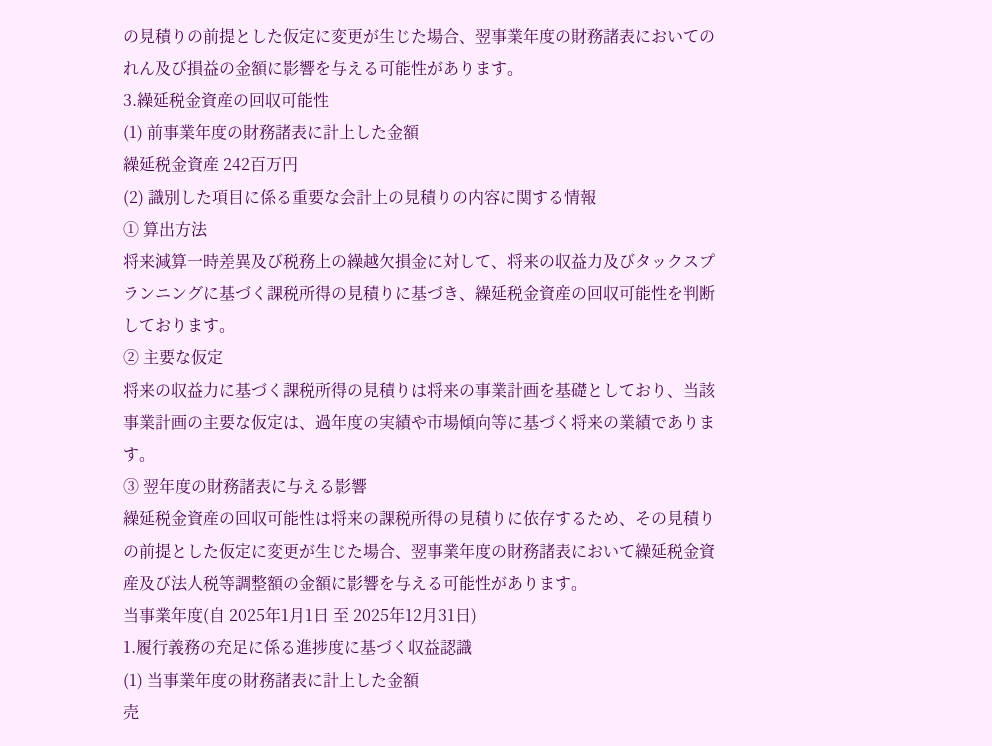の見積りの前提とした仮定に変更が生じた場合、翌事業年度の財務諸表においてのれん及び損益の金額に影響を与える可能性があります。
3.繰延税金資産の回収可能性
(1) 前事業年度の財務諸表に計上した金額
繰延税金資産 242百万円
(2) 識別した項目に係る重要な会計上の見積りの内容に関する情報
① 算出方法
将来減算一時差異及び税務上の繰越欠損金に対して、将来の収益力及びタックスプランニングに基づく課税所得の見積りに基づき、繰延税金資産の回収可能性を判断しております。
② 主要な仮定
将来の収益力に基づく課税所得の見積りは将来の事業計画を基礎としており、当該事業計画の主要な仮定は、過年度の実績や市場傾向等に基づく将来の業績であります。
③ 翌年度の財務諸表に与える影響
繰延税金資産の回収可能性は将来の課税所得の見積りに依存するため、その見積りの前提とした仮定に変更が生じた場合、翌事業年度の財務諸表において繰延税金資産及び法人税等調整額の金額に影響を与える可能性があります。
当事業年度(自 2025年1月1日 至 2025年12月31日)
1.履行義務の充足に係る進捗度に基づく収益認識
(1) 当事業年度の財務諸表に計上した金額
売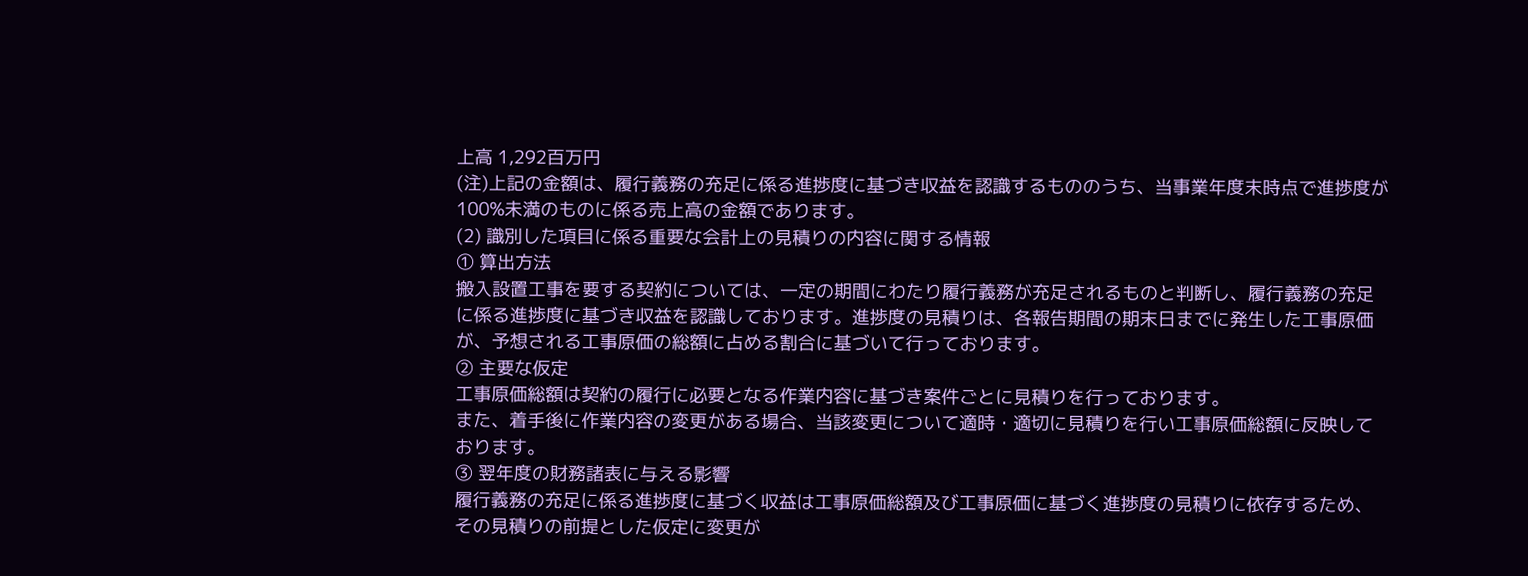上高 1,292百万円
(注)上記の金額は、履行義務の充足に係る進捗度に基づき収益を認識するもののうち、当事業年度末時点で進捗度が100%未満のものに係る売上高の金額であります。
(2) 識別した項目に係る重要な会計上の見積りの内容に関する情報
① 算出方法
搬入設置工事を要する契約については、一定の期間にわたり履行義務が充足されるものと判断し、履行義務の充足に係る進捗度に基づき収益を認識しております。進捗度の見積りは、各報告期間の期末日までに発生した工事原価が、予想される工事原価の総額に占める割合に基づいて行っております。
② 主要な仮定
工事原価総額は契約の履行に必要となる作業内容に基づき案件ごとに見積りを行っております。
また、着手後に作業内容の変更がある場合、当該変更について適時・適切に見積りを行い工事原価総額に反映しております。
③ 翌年度の財務諸表に与える影響
履行義務の充足に係る進捗度に基づく収益は工事原価総額及び工事原価に基づく進捗度の見積りに依存するため、その見積りの前提とした仮定に変更が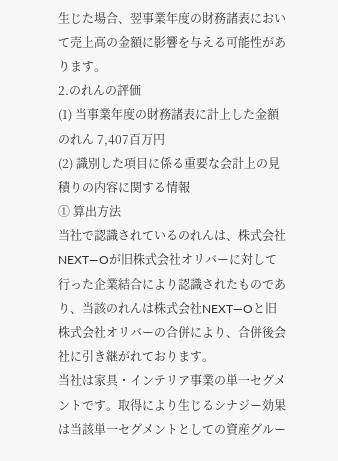生じた場合、翌事業年度の財務諸表において売上高の金額に影響を与える可能性があります。
2.のれんの評価
(1) 当事業年度の財務諸表に計上した金額
のれん 7,407百万円
(2) 識別した項目に係る重要な会計上の見積りの内容に関する情報
① 算出方法
当社で認識されているのれんは、株式会社NEXT―Oが旧株式会社オリバーに対して行った企業結合により認識されたものであり、当該のれんは株式会社NEXT―Oと旧株式会社オリバーの合併により、合併後会社に引き継がれております。
当社は家具・インテリア事業の単一セグメントです。取得により生じるシナジー効果は当該単一セグメントとしての資産グルー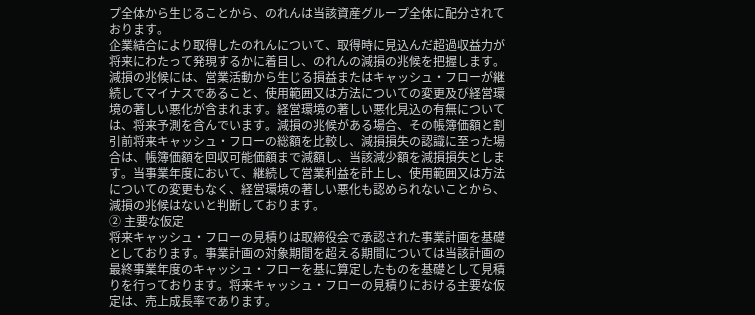プ全体から生じることから、のれんは当該資産グループ全体に配分されております。
企業結合により取得したのれんについて、取得時に見込んだ超過収益力が将来にわたって発現するかに着目し、のれんの減損の兆候を把握します。減損の兆候には、営業活動から生じる損益またはキャッシュ・フローが継続してマイナスであること、使用範囲又は方法についての変更及び経営環境の著しい悪化が含まれます。経営環境の著しい悪化見込の有無については、将来予測を含んでいます。減損の兆候がある場合、その帳簿価額と割引前将来キャッシュ・フローの総額を比較し、減損損失の認識に至った場合は、帳簿価額を回収可能価額まで減額し、当該減少額を減損損失とします。当事業年度において、継続して営業利益を計上し、使用範囲又は方法についての変更もなく、経営環境の著しい悪化も認められないことから、減損の兆候はないと判断しております。
② 主要な仮定
将来キャッシュ・フローの見積りは取締役会で承認された事業計画を基礎としております。事業計画の対象期間を超える期間については当該計画の最終事業年度のキャッシュ・フローを基に算定したものを基礎として見積りを行っております。将来キャッシュ・フローの見積りにおける主要な仮定は、売上成長率であります。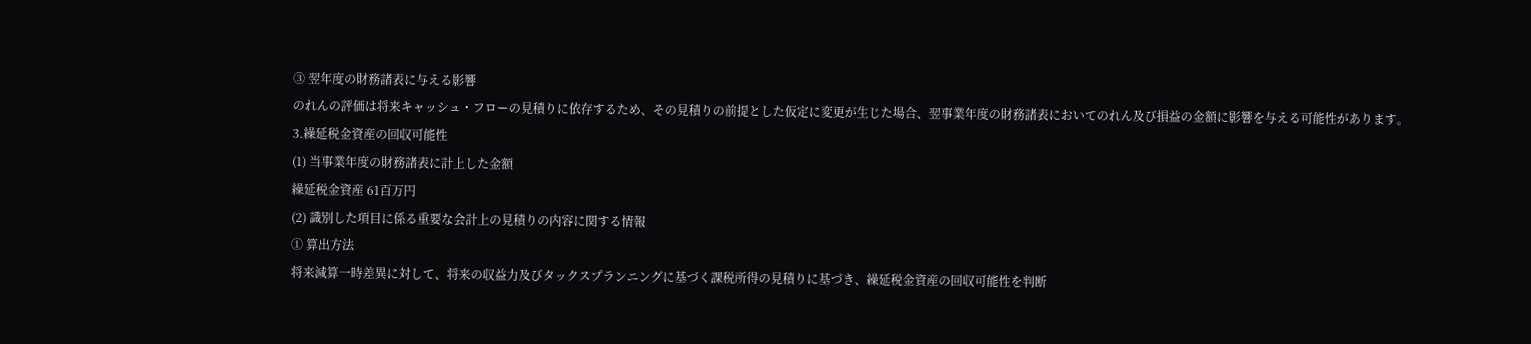③ 翌年度の財務諸表に与える影響
のれんの評価は将来キャッシュ・フローの見積りに依存するため、その見積りの前提とした仮定に変更が生じた場合、翌事業年度の財務諸表においてのれん及び損益の金額に影響を与える可能性があります。
3.繰延税金資産の回収可能性
(1) 当事業年度の財務諸表に計上した金額
繰延税金資産 61百万円
(2) 識別した項目に係る重要な会計上の見積りの内容に関する情報
① 算出方法
将来減算一時差異に対して、将来の収益力及びタックスプランニングに基づく課税所得の見積りに基づき、繰延税金資産の回収可能性を判断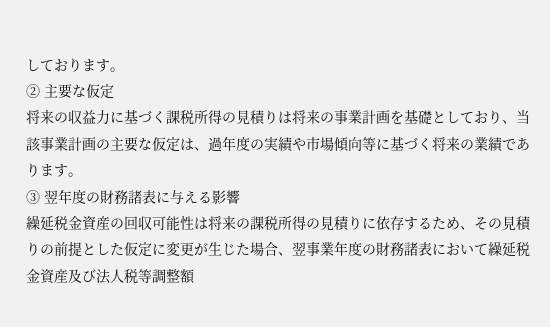しております。
② 主要な仮定
将来の収益力に基づく課税所得の見積りは将来の事業計画を基礎としており、当該事業計画の主要な仮定は、過年度の実績や市場傾向等に基づく将来の業績であります。
③ 翌年度の財務諸表に与える影響
繰延税金資産の回収可能性は将来の課税所得の見積りに依存するため、その見積りの前提とした仮定に変更が生じた場合、翌事業年度の財務諸表において繰延税金資産及び法人税等調整額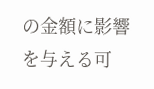の金額に影響を与える可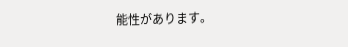能性があります。